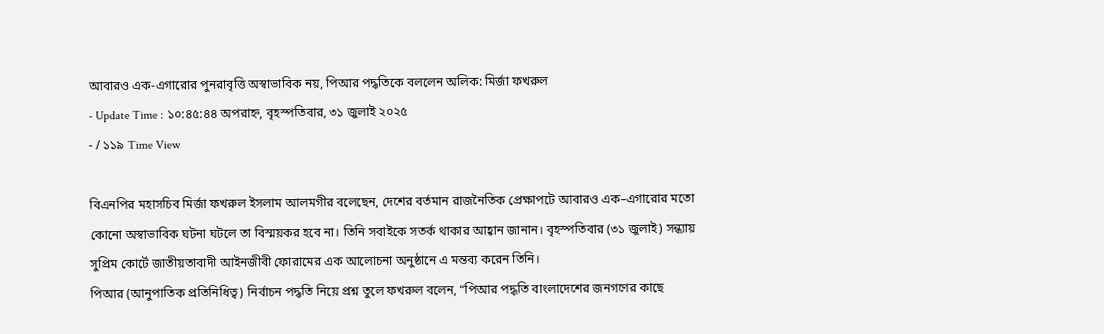আবারও এক-এগারোর পুনরাবৃত্তি অস্বাভাবিক নয়, পিআর পদ্ধতিকে বললেন অলিক: মির্জা ফখরুল
- Update Time : ১০:৪৫:৪৪ অপরাহ্ন, বৃহস্পতিবার, ৩১ জুলাই ২০২৫
- / ১১৯ Time View

বিএনপির মহাসচিব মির্জা ফখরুল ইসলাম আলমগীর বলেছেন, দেশের বর্তমান রাজনৈতিক প্রেক্ষাপটে আবারও এক–এগারোর মতো কোনো অস্বাভাবিক ঘটনা ঘটলে তা বিস্ময়কর হবে না। তিনি সবাইকে সতর্ক থাকার আহ্বান জানান। বৃহস্পতিবার (৩১ জুলাই) সন্ধ্যায় সুপ্রিম কোর্টে জাতীয়তাবাদী আইনজীবী ফোরামের এক আলোচনা অনুষ্ঠানে এ মন্তব্য করেন তিনি।
পিআর (আনুপাতিক প্রতিনিধিত্ব) নির্বাচন পদ্ধতি নিয়ে প্রশ্ন তুলে ফখরুল বলেন, “পিআর পদ্ধতি বাংলাদেশের জনগণের কাছে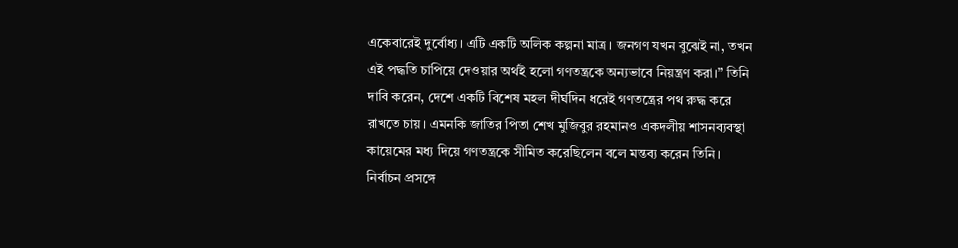একেবারেই দুর্বোধ্য। এটি একটি অলিক কল্পনা মাত্র। জনগণ যখন বুঝেই না, তখন এই পদ্ধতি চাপিয়ে দেওয়ার অর্থই হলো গণতন্ত্রকে অন্যভাবে নিয়ন্ত্রণ করা।” তিনি দাবি করেন, দেশে একটি বিশেষ মহল দীর্ঘদিন ধরেই গণতন্ত্রের পথ রুদ্ধ করে রাখতে চায়। এমনকি জাতির পিতা শেখ মুজিবুর রহমানও একদলীয় শাসনব্যবস্থা কায়েমের মধ্য দিয়ে গণতন্ত্রকে সীমিত করেছিলেন বলে মন্তব্য করেন তিনি।
নির্বাচন প্রসঙ্গে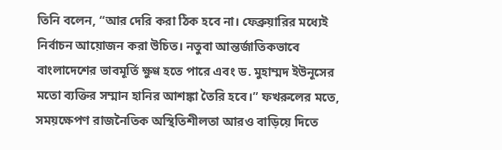তিনি বলেন, “আর দেরি করা ঠিক হবে না। ফেব্রুয়ারির মধ্যেই নির্বাচন আয়োজন করা উচিত। নতুবা আন্তর্জাতিকভাবে বাংলাদেশের ভাবমূর্তি ক্ষুণ্ণ হতে পারে এবং ড. মুহাম্মদ ইউনূসের মতো ব্যক্তির সম্মান হানির আশঙ্কা তৈরি হবে।” ফখরুলের মতে, সময়ক্ষেপণ রাজনৈতিক অস্থিতিশীলতা আরও বাড়িয়ে দিতে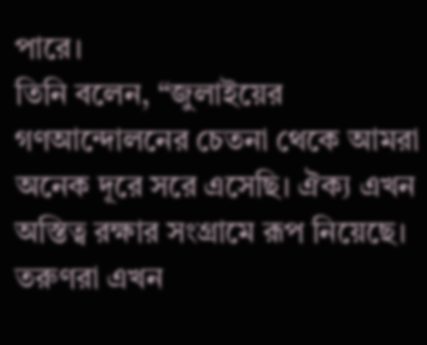পারে।
তিনি বলেন, “জুলাইয়ের গণআন্দোলনের চেতনা থেকে আমরা অনেক দূরে সরে এসেছি। ঐক্য এখন অস্তিত্ব রক্ষার সংগ্রামে রূপ নিয়েছে। তরুণরা এখন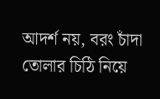আদর্শ নয়, বরং চাঁদা তোলার চিঠি নিয়ে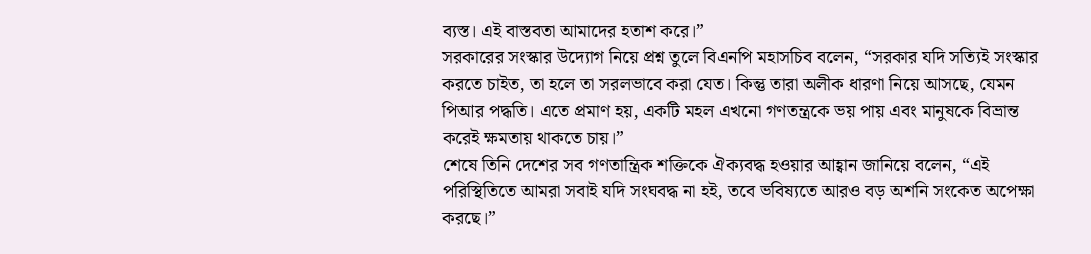ব্যস্ত। এই বাস্তবতা আমাদের হতাশ করে।”
সরকারের সংস্কার উদ্যোগ নিয়ে প্রশ্ন তুলে বিএনপি মহাসচিব বলেন, “সরকার যদি সত্যিই সংস্কার করতে চাইত, তা হলে তা সরলভাবে করা যেত। কিন্তু তারা অলীক ধারণা নিয়ে আসছে, যেমন পিআর পদ্ধতি। এতে প্রমাণ হয়, একটি মহল এখনো গণতন্ত্রকে ভয় পায় এবং মানুষকে বিভ্রান্ত করেই ক্ষমতায় থাকতে চায়।”
শেষে তিনি দেশের সব গণতান্ত্রিক শক্তিকে ঐক্যবদ্ধ হওয়ার আহ্বান জানিয়ে বলেন, “এই পরিস্থিতিতে আমরা সবাই যদি সংঘবদ্ধ না হই, তবে ভবিষ্যতে আরও বড় অশনি সংকেত অপেক্ষা করছে।”